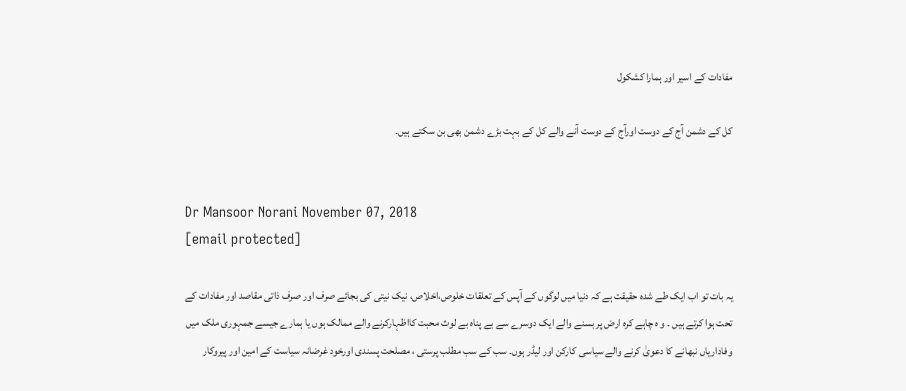مفادات کے اسیر اور ہمارا کشکول

کل کے دشمن آج کے دوست اورآج کے دوست آنے والے کل کے بہت بڑے دشمن بھی بن سکتے ہیں۔


Dr Mansoor Norani November 07, 2018
[email protected]

یہ بات تو اب ایک طے شدہ حقیقت ہے کہ دنیا میں لوگوں کے آپس کے تعلقات خلوص،اخلاص، نیک نیتی کی بجائے صرف اور صرف ذاتی مقاصد اور مفادات کے تحت ہوا کرتے ہیں ۔ و ہ چاہے کرہ ارض پر بسنے والے ایک دوسرے سے بے پناہ بے لوث محبت کااظہارکرنے والے ممالک ہوں یا ہمارے جیسے جمہوری ملک میں وفاداریاں نبھانے کا دعویٰ کرنے والے سیاسی کارکن اور لیڈر ہوں۔ سب کے سب مطلب پرستی ، مصلحت پسندی اورخود غرضانہ سیاست کے امین اور پیروکار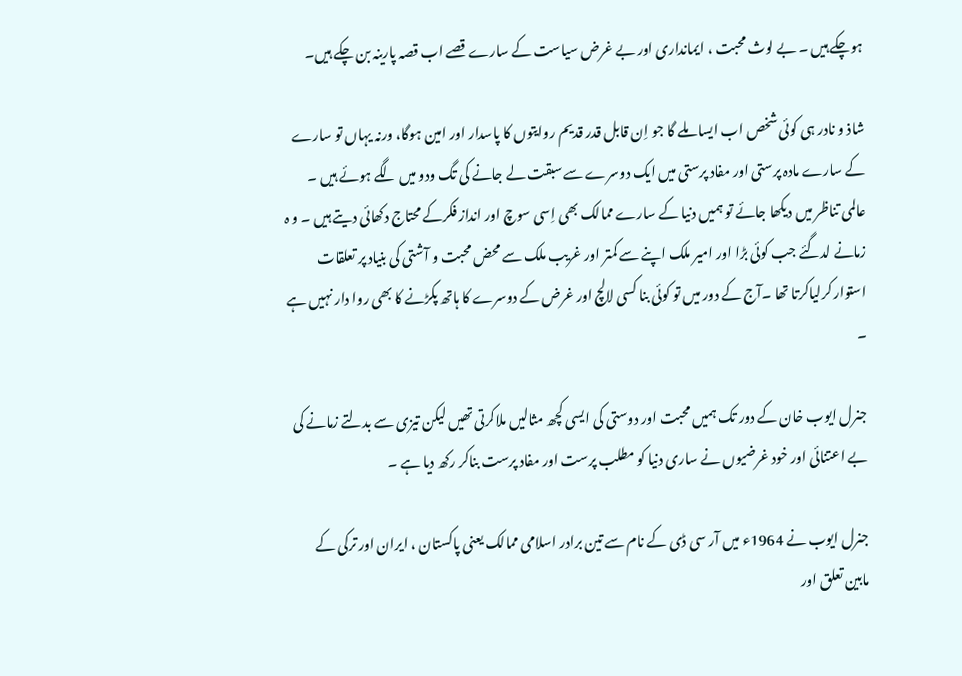ہوچکے ہیں ۔ بے لوث محبت ، ایمانداری اور بے غرض سیاست کے سارے قصے اب قصہ پارینہ بن چکے ہیں۔

شاذ و نادر ہی کوئی شخص اب ایسا ملے گا جو اِن قابل قدر قدیم روایتوں کا پاسدار اور امین ہوگا، ورنہ یہاں تو سارے کے سارے مادہ پرستی اور مفاد پرستی میں ایک دوسرے سے سبقت لے جانے کی تگ ودو میں لگے ہوئے ہیں ۔ عالمی تناظر میں دیکھا جائے تو ہمیں دنیا کے سارے ممالک بھی اِسی سوچ اور انداز فکرکے محتاج دکھائی دیتے ہیں ۔ و ہ زمانے لدگئے جب کوئی بڑا اور امیر ملک اپنے سے کمتر اور غریب ملک سے محض محبت و آشتی کی بنیاد پر تعلقات استوار کرلیاکرتا تھا ۔آج کے دور میں تو کوئی بنا کسی لالچ اور غرض کے دوسرے کا ہاتھ پکڑنے کا بھی روا دار نہیں ہے ۔

جنرل ایوب خان کے دور تک ہمیں محبت اور دوستی کی ایسی کچھ مثالیں ملاکرتی تھیں لیکن تیزی سے بدلتے زمانے کی بے اعتنائی اور خود غرضیوں نے ساری دنیا کو مطلب پرست اور مفاد پرست بناکر رکھ دیا ہے ۔

جنرل ایوب نے 1964ء میں آر سی ڈی کے نام سے تین برادر اسلامی ممالک یعنی پاکستان ، ایران اور ترکی کے مابین تعلق اور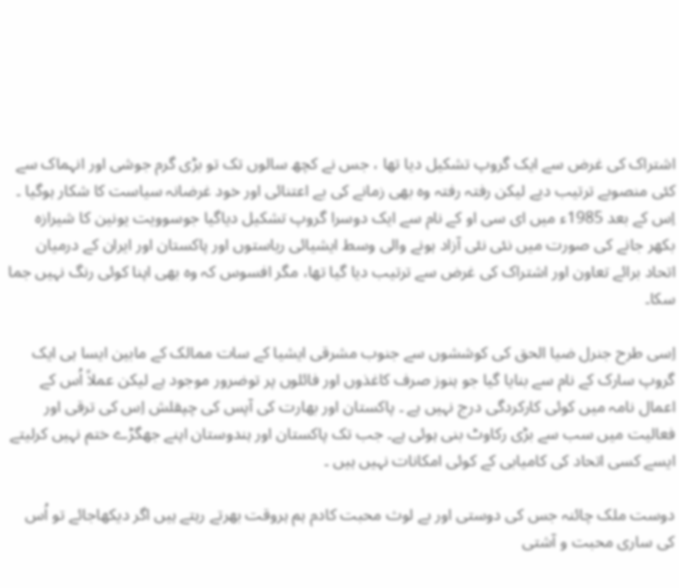اشتراک کی غرض سے ایک گروپ تشکیل دیا تھا ، جس نے کچھ سالوں تک تو بڑی گرم جوشی اور انہماک سے کئی منصوبے ترتیب دیے لیکن رفتہ رفتہ وہ بھی زمانے کی بے اعتنائی اور خود غرضانہ سیاست کا شکار ہوگیا ۔ اِس کے بعد 1985ء میں ای سی او کے نام سے ایک دوسرا گروپ تشکیل دیاگیا جوسوویت یونین کا شیرازہ بکھر جانے کی صورت میں نئی نئی آزاد ہونے والی وسط ایشیائی ریاستوں اور پاکستان اور ایران کے درمیان اتحاد برائے تعاون اور اشتراک کی غرض سے ترتیب دیا گیا تھا، مگر افسوس کہ وہ بھی اپنا کوئی رنگ نہیں جما سکا۔

اِسی طرح جنرل ضیا الحق کی کوششوں سے جنوب مشرقی ایشیا کے سات ممالک کے مابین ایسا ہی ایک گروپ سارک کے نام سے بنایا گیا جو ہنوز صرف کاغذوں اور فائلوں پر توضرور موجود ہے لیکن عملاً اُس کے اعمال نامہ میں کوئی کارکردگی درج نہیں ہے ۔ پاکستان اور بھارت کی آپس کی چپقلش اِس کی ترقی اور فعالیت میں سب سے بڑی رکاوٹ بنی ہوئی ہے۔ جب تک پاکستان اور ہندوستان اپنے جھگڑے ختم نہیں کرلیتے ایسے کسی اتحاد کی کامیابی کے کوئی امکانات نہیں ہیں ۔

دوست ملک چائنہ جس کی دوستی اور بے لوث محبت کادم ہم ہروقت بھرتے رہتے ہیں اگر دیکھاجائے تو اُس کی ساری محبت و آشتی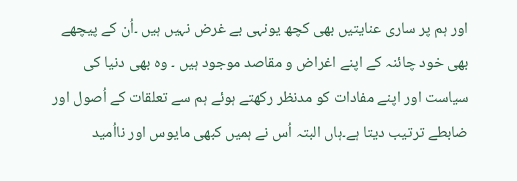اور ہم پر ساری عنایتیں بھی کچھ یونہی بے غرض نہیں ہیں ۔اُن کے پیچھے بھی خود چائنہ کے اپنے اغراض و مقاصد موجود ہیں ۔ وہ بھی دنیا کی سیاست اور اپنے مفادات کو مدنظر رکھتے ہوئے ہم سے تعلقات کے اُصول اور ضابطے ترتیب دیتا ہے۔ہاں البتہ اُس نے ہمیں کبھی مایوس اور نااُمید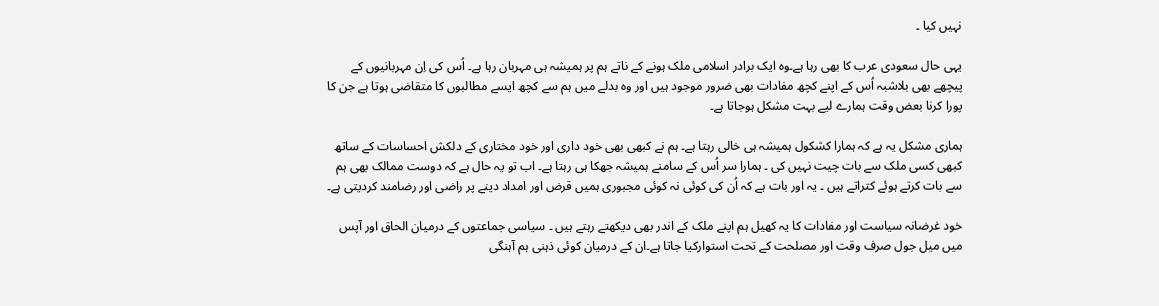نہیں کیا ۔

یہی حال سعودی عرب کا بھی رہا ہے۔وہ ایک برادر اسلامی ملک ہونے کے ناتے ہم پر ہمیشہ ہی مہربان رہا ہے۔ اُس کی اِن مہربانیوں کے پیچھے بھی بلاشبہ اُس کے اپنے کچھ مفادات بھی ضرور موجود ہیں اور وہ بدلے میں ہم سے کچھ ایسے مطالبوں کا متقاضی ہوتا ہے جن کا پورا کرنا بعض وقت ہمارے لیے بہت مشکل ہوجاتا ہے۔

ہماری مشکل یہ ہے کہ ہمارا کشکول ہمیشہ ہی خالی رہتا ہے۔ ہم نے کبھی بھی خود داری اور خود مختاری کے دلکش احساسات کے ساتھ کبھی کسی ملک سے بات چیت نہیں کی ۔ ہمارا سر اُس کے سامنے ہمیشہ جھکا ہی رہتا ہے۔ اب تو یہ حال ہے کہ دوست ممالک بھی ہم سے بات کرتے ہوئے کتراتے ہیں ۔ یہ اور بات ہے کہ اُن کی کوئی نہ کوئی مجبوری ہمیں قرض اور امداد دینے پر راضی اور رضامند کردیتی ہے۔

خود غرضانہ سیاست اور مفادات کا یہ کھیل ہم اپنے ملک کے اندر بھی دیکھتے رہتے ہیں ۔ سیاسی جماعتوں کے درمیان الحاق اور آپس میں میل جول صرف وقت اور مصلحت کے تحت استوارکیا جاتا ہے۔ان کے درمیان کوئی ذہنی ہم آہنگی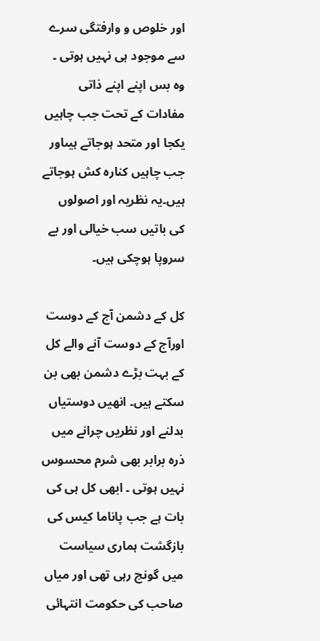اور خلوص و وارفتگی سرے سے موجود ہی نہیں ہوتی ۔ وہ بس اپنے اپنے ذاتی مفادات کے تحت جب چاہیں یکجا اور متحد ہوجاتے ہیںاور جب چاہیں کنارہ کش ہوجاتے ہیں۔یہ نظریہ اور اصولوں کی باتیں سب خیالی اور بے سروپا ہوچکی ہیں۔

کل کے دشمن آج کے دوست اورآج کے دوست آنے والے کل کے بہت بڑے دشمن بھی بن سکتے ہیں۔ انھیں دوستیاں بدلنے اور نظریں چرانے میں ذرہ برابر بھی شرم محسوس نہیں ہوتی ۔ ابھی کل ہی کی بات ہے جب پاناما کیس کی بازگشت ہماری سیاست میں گونج رہی تھی اور میاں صاحب کی حکومت انتہائی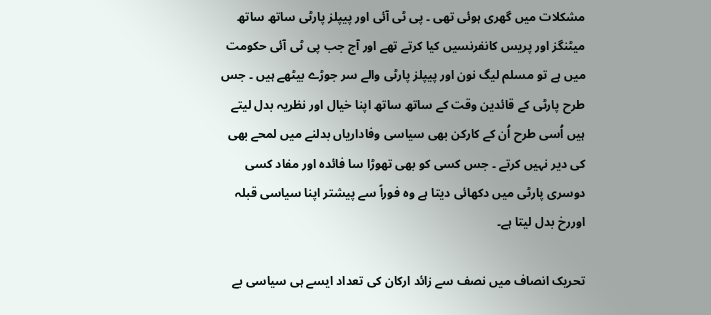مشکلات میں گھری ہوئی تھی ۔ پی ٹی آئی اور پیپلز پارٹی ساتھ ساتھ میٹنگز اور پریس کانفرنسیں کیا کرتے تھے اور آج جب پی ٹی آئی حکومت میں ہے تو مسلم لیگ نون اور پیپلز پارٹی والے سر جوڑے بیٹھے ہیں ۔ جس طرح پارٹی کے قائدین وقت کے ساتھ ساتھ اپنا خیال اور نظریہ بدل لیتے ہیں اُسی طرح اُن کے کارکن بھی سیاسی وفاداریاں بدلنے میں لمحے بھی کی دیر نہیں کرتے ۔ جس کسی کو بھی تھوڑا سا فائدہ اور مفاد کسی دوسری پارٹی میں دکھائی دیتا ہے وہ فوراً سے پیشتر اپنا سیاسی قبلہ اوررخ بدل لیتا ہے۔

تحریک انصاف میں نصف سے زائد ارکان کی تعداد ایسے ہی سیاسی بے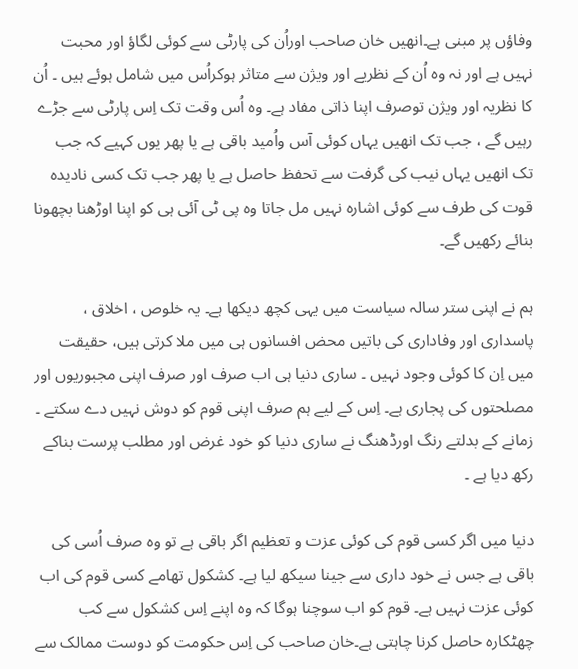وفاؤں پر مبنی ہے۔انھیں خان صاحب اوراُن کی پارٹی سے کوئی لگاؤ اور محبت نہیں ہے اور نہ وہ اُن کے نظریے اور ویژن سے متاثر ہوکراُس میں شامل ہوئے ہیں ۔ اُن کا نظریہ اور ویژن توصرف اپنا ذاتی مفاد ہے۔ وہ اُس وقت تک اِس پارٹی سے جڑے رہیں گے ، جب تک انھیں یہاں کوئی آس واُمید باقی ہے یا پھر یوں کہیے کہ جب تک انھیں یہاں نیب کی گرفت سے تحفظ حاصل ہے یا پھر جب تک کسی نادیدہ قوت کی طرف سے کوئی اشارہ نہیں مل جاتا وہ پی ٹی آئی ہی کو اپنا اوڑھنا بچھونا بنائے رکھیں گے۔

ہم نے اپنی ستر سالہ سیاست میں یہی کچھ دیکھا ہے۔ یہ خلوص ، اخلاق ، پاسداری اور وفاداری کی باتیں محض افسانوں ہی میں ملا کرتی ہیں، حقیقت میں اِن کا کوئی وجود نہیں ۔ ساری دنیا ہی اب صرف اور صرف اپنی مجبوریوں اور مصلحتوں کی پجاری ہے۔ اِس کے لیے ہم صرف اپنی قوم کو دوش نہیں دے سکتے ۔ زمانے کے بدلتے رنگ اورڈھنگ نے ساری دنیا کو خود غرض اور مطلب پرست بناکے رکھ دیا ہے ۔

دنیا میں اگر کسی قوم کی کوئی عزت و تعظیم اگر باقی ہے تو وہ صرف اُسی کی باقی ہے جس نے خود داری سے جینا سیکھ لیا ہے۔ کشکول تھامے کسی قوم کی اب کوئی عزت نہیں ہے۔ قوم کو اب سوچنا ہوگا کہ وہ اپنے اِس کشکول سے کب چھٹکارہ حاصل کرنا چاہتی ہے۔خان صاحب کی اِس حکومت کو دوست ممالک سے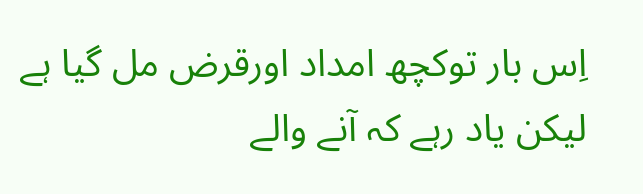اِس بار توکچھ امداد اورقرض مل گیا ہے لیکن یاد رہے کہ آنے والے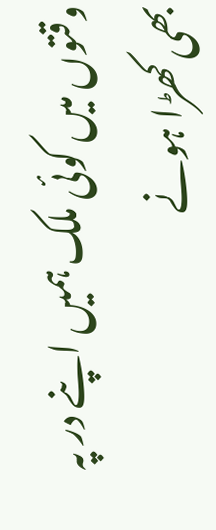وقتوں میں کوئی ملک ہمیں اپنے در پہ بھی کھڑا ہونے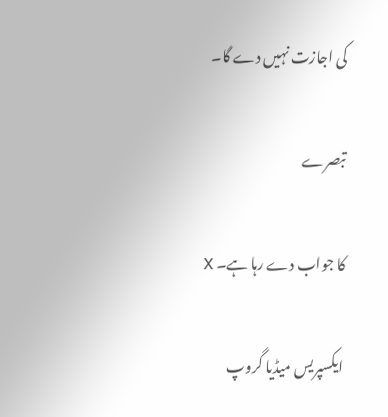کی اجازت نہیں دے گا۔

تبصرے

کا جواب دے رہا ہے۔ X

ایکسپریس میڈیا گروپ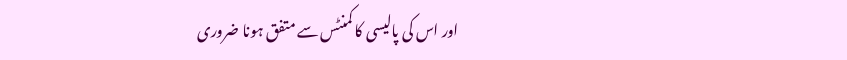اور اس کی پالیسی کا کمنٹس سے متفق ہونا ضروری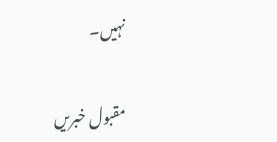نہیں۔

مقبول خبریں